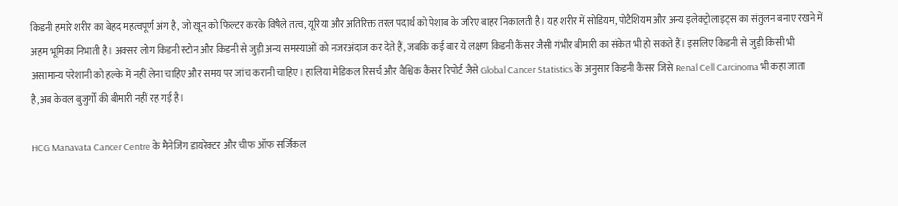किडनी हमारे शरीर का बेहद महत्वपूर्ण अंग है, जो खून को फिल्टर करके विषैले तत्व, यूरिया और अतिरिक्त तरल पदार्थ को पेशाब के जरिए बाहर निकालती है। यह शरीर में सोडियम, पोटैशियम और अन्य इलेक्ट्रोलाइट्स का संतुलन बनाए रखने में अहम भूमिका निभाती है। अक्सर लोग किडनी स्टोन और किडनी से जुड़ी अन्य समस्याओं को नजरअंदाज कर देते हैं, जबकि कई बार ये लक्षण किडनी कैंसर जैसी गंभीर बीमारी का संकेत भी हो सकते हैं। इसलिए किडनी से जुड़ी किसी भी असामान्य परेशानी को हल्के में नहीं लेना चाहिए और समय पर जांच करानी चाहिए। हालिया मेडिकल रिसर्च और वैश्विक कैंसर रिपोर्ट जैसे Global Cancer Statistics के अनुसार किडनी कैंसर जिसे Renal Cell Carcinoma भी कहा जाता है,अब केवल बुजुर्गों की बीमारी नहीं रह गई है।

HCG Manavata Cancer Centre के मैनेजिंग डायरेक्टर और चीफ ऑफ सर्जिकल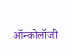ऑन्कोलॉजी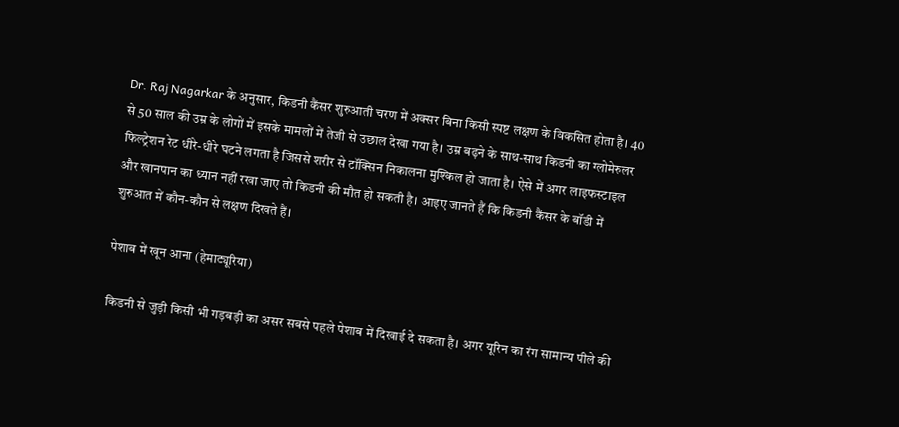Dr. Raj Nagarkar के अनुसार, किडनी कैंसर शुरुआती चरण में अक्सर बिना किसी स्पष्ट लक्षण के विकसित होता है। 40 से 50 साल की उम्र के लोगों में इसके मामलों में तेजी से उछाल देखा गया है। उम्र बढ़ने के साथ-साथ किडनी का ग्लोमेरुलर फिल्ट्रेशन रेट धीरे-धीरे घटने लगता है जिससे शरीर से टॉक्सिन निकालना मुश्किल हो जाता है। ऐसे में अगर लाइफस्टाइल और खानपान का ध्यान नहीं रखा जाए तो किडनी की मौत हो सकती है। आइए जानते हैं कि किडनी कैंसर के बॉडी में शुरुआत में कौन-कौन से लक्षण दिखते हैं।

पेशाब में खून आना (हेमाट्यूरिया)

किडनी से जुड़ी किसी भी गड़बड़ी का असर सबसे पहले पेशाब में दिखाई दे सकता है। अगर यूरिन का रंग सामान्य पीले की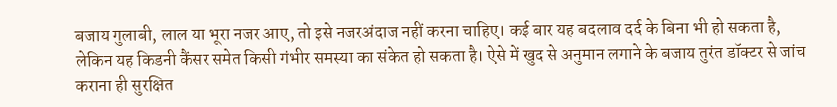बजाय गुलाबी, लाल या भूरा नजर आए, तो इसे नजरअंदाज नहीं करना चाहिए। कई बार यह बदलाव दर्द के बिना भी हो सकता है, लेकिन यह किडनी कैंसर समेत किसी गंभीर समस्या का संकेत हो सकता है। ऐसे में खुद से अनुमान लगाने के बजाय तुरंत डॉक्टर से जांच कराना ही सुरक्षित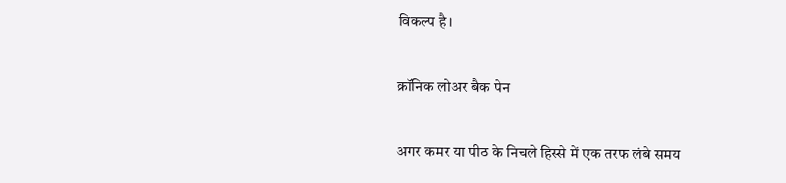विकल्प है।

क्रॉनिक लोअर बैक पेन

अगर कमर या पीठ के निचले हिस्से में एक तरफ लंबे समय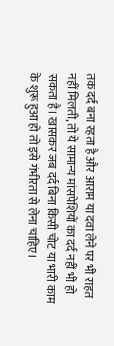तक दर्द बना रहता है और आराम या दवा लेने पर भी राहत नहीं मिलती, तो ये सामान्य मांसपेशियों का दर्द नहीं भी हो सकता है। खासकर जब दर्द बिना किसी चोट या भारी काम के शुरू हुआ हो तो इसे गंभीरता से लेना चाहिए।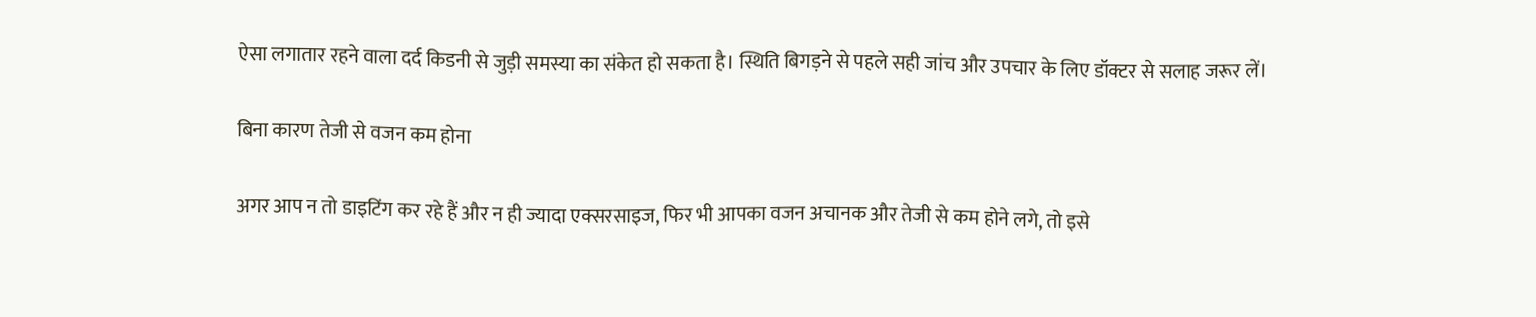ऐसा लगातार रहने वाला दर्द किडनी से जुड़ी समस्या का संकेत हो सकता है। स्थिति बिगड़ने से पहले सही जांच और उपचार के लिए डॉक्टर से सलाह जरूर लें।

बिना कारण तेजी से वजन कम होना

अगर आप न तो डाइटिंग कर रहे हैं और न ही ज्यादा एक्सरसाइज, फिर भी आपका वजन अचानक और तेजी से कम होने लगे, तो इसे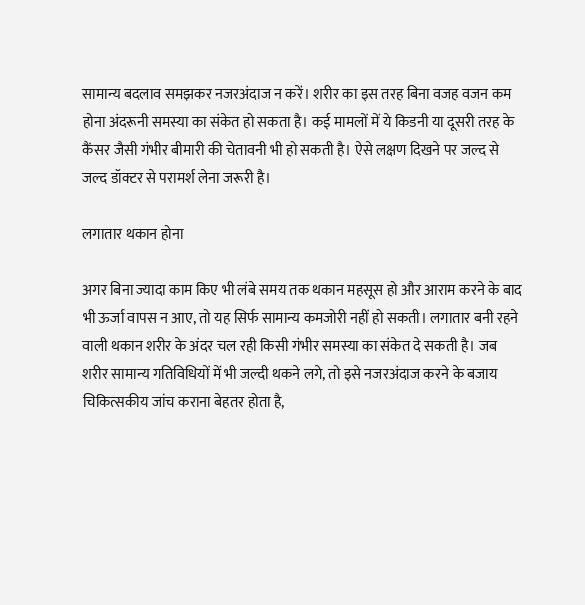सामान्य बदलाव समझकर नजरअंदाज न करें। शरीर का इस तरह बिना वजह वजन कम होना अंदरूनी समस्या का संकेत हो सकता है। कई मामलों में ये किडनी या दूसरी तरह के कैंसर जैसी गंभीर बीमारी की चेतावनी भी हो सकती है। ऐसे लक्षण दिखने पर जल्द से जल्द डॉक्टर से परामर्श लेना जरूरी है।

लगातार थकान होना

अगर बिना ज्यादा काम किए भी लंबे समय तक थकान महसूस हो और आराम करने के बाद भी ऊर्जा वापस न आए, तो यह सिर्फ सामान्य कमजोरी नहीं हो सकती। लगातार बनी रहने वाली थकान शरीर के अंदर चल रही किसी गंभीर समस्या का संकेत दे सकती है। जब शरीर सामान्य गतिविधियों में भी जल्दी थकने लगे, तो इसे नजरअंदाज करने के बजाय चिकित्सकीय जांच कराना बेहतर होता है,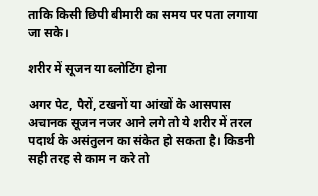ताकि किसी छिपी बीमारी का समय पर पता लगाया जा सके।

शरीर में सूजन या ब्लोटिंग होना

अगर पेट, पैरों, टखनों या आंखों के आसपास अचानक सूजन नजर आने लगे तो ये शरीर में तरल पदार्थ के असंतुलन का संकेत हो सकता है। किडनी सही तरह से काम न करे तो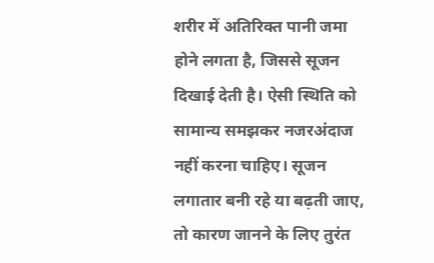शरीर में अतिरिक्त पानी जमा होने लगता है, जिससे सूजन दिखाई देती है। ऐसी स्थिति को सामान्य समझकर नजरअंदाज नहीं करना चाहिए। सूजन लगातार बनी रहे या बढ़ती जाए, तो कारण जानने के लिए तुरंत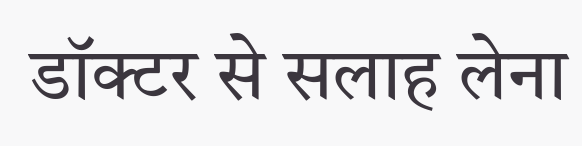डॉक्टर से सलाह लेना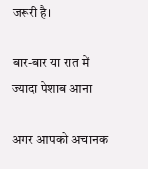जरूरी है।

बार-बार या रात में ज्यादा पेशाब आना

अगर आपको अचानक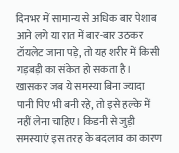दिनभर में सामान्य से अधिक बार पेशाब आने लगे या रात में बार-बार उठकर टॉयलेट जाना पड़े, तो यह शरीर में किसी गड़बड़ी का संकेत हो सकता है। खासकर जब ये समस्या बिना ज्यादा पानी पिए भी बनी रहे, तो इसे हल्के में नहीं लेना चाहिए। किडनी से जुड़ी समस्याएं इस तरह के बदलाव का कारण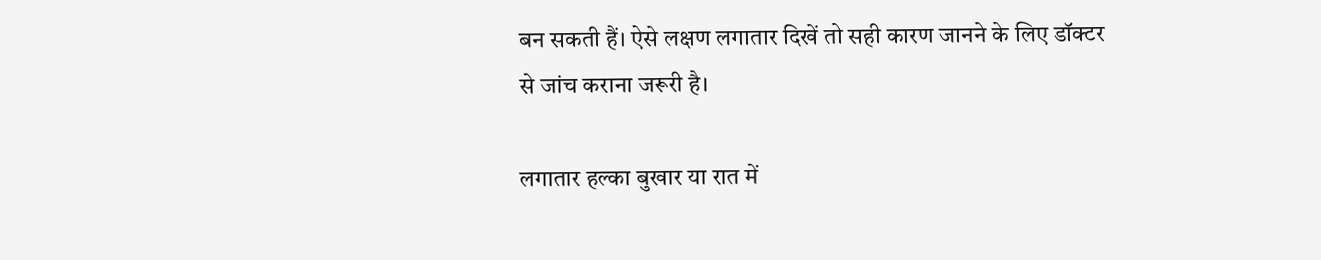बन सकती हैं। ऐसे लक्षण लगातार दिखें तो सही कारण जानने के लिए डॉक्टर से जांच कराना जरूरी है।

लगातार हल्का बुखार या रात में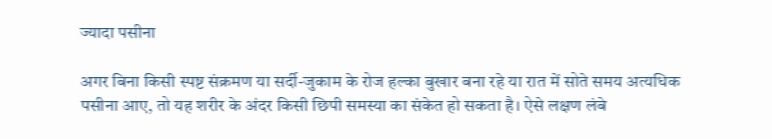ज्यादा पसीना

अगर बिना किसी स्पष्ट संक्रमण या सर्दी-जुकाम के रोज हल्का बुखार बना रहे या रात में सोते समय अत्यधिक पसीना आए, तो यह शरीर के अंदर किसी छिपी समस्या का संकेत हो सकता है। ऐसे लक्षण लंबे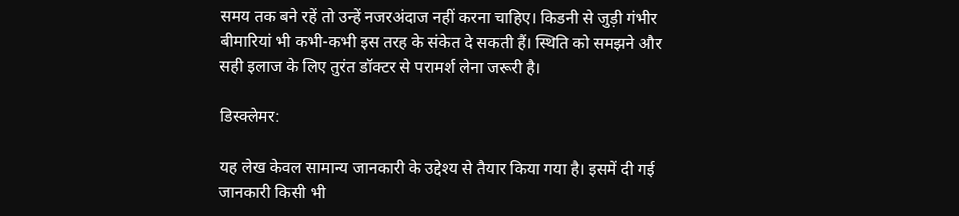समय तक बने रहें तो उन्हें नजरअंदाज नहीं करना चाहिए। किडनी से जुड़ी गंभीर बीमारियां भी कभी-कभी इस तरह के संकेत दे सकती हैं। स्थिति को समझने और सही इलाज के लिए तुरंत डॉक्टर से परामर्श लेना जरूरी है।

डिस्क्लेमर:

यह लेख केवल सामान्य जानकारी के उद्देश्य से तैयार किया गया है। इसमें दी गई जानकारी किसी भी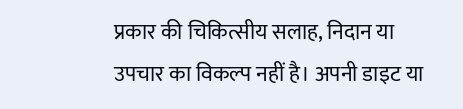प्रकार की चिकित्सीय सलाह, निदान या उपचार का विकल्प नहीं है। अपनी डाइट या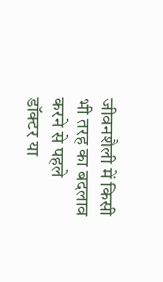जीवनशैली में किसी भी तरह का बदलाव करने से पहले डॉक्टर या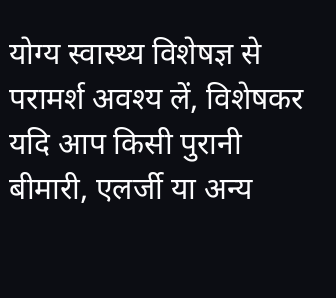योग्य स्वास्थ्य विशेषज्ञ से परामर्श अवश्य लें, विशेषकर यदि आप किसी पुरानी बीमारी, एलर्जी या अन्य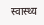स्वास्थ्य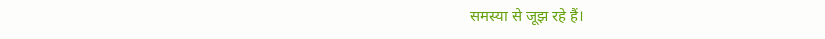समस्या से जूझ रहे हैं।